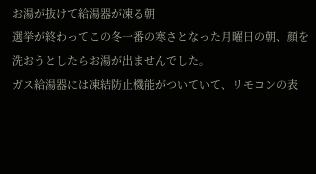お湯が抜けて給湯器が凍る朝
選挙が終わってこの冬一番の寒さとなった月曜日の朝、顔を洗おうとしたらお湯が出ませんでした。
ガス給湯器には凍結防止機能がついていて、リモコンの表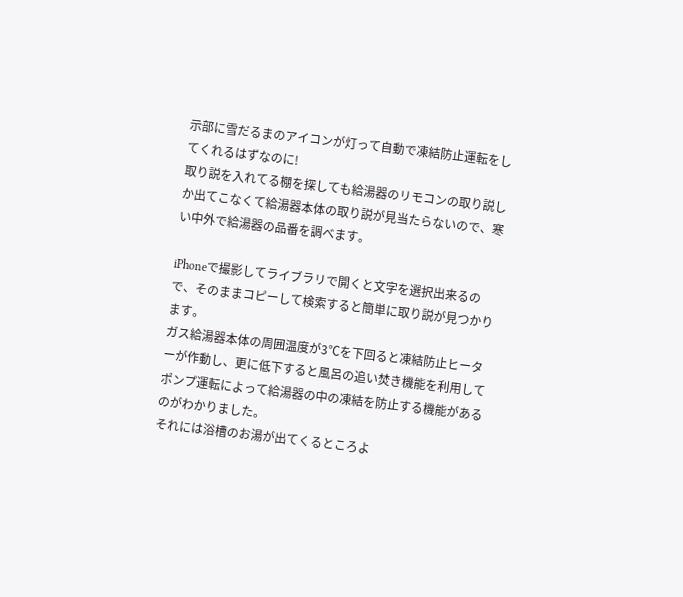示部に雪だるまのアイコンが灯って自動で凍結防止運転をしてくれるはずなのに!
取り説を入れてる棚を探しても給湯器のリモコンの取り説しか出てこなくて給湯器本体の取り説が見当たらないので、寒い中外で給湯器の品番を調べます。

iPhoneで撮影してライブラリで開くと文字を選択出来るので、そのままコピーして検索すると簡単に取り説が見つかります。
ガス給湯器本体の周囲温度が3℃を下回ると凍結防止ヒーターが作動し、更に低下すると風呂の追い焚き機能を利用してポンプ運転によって給湯器の中の凍結を防止する機能があるのがわかりました。
それには浴槽のお湯が出てくるところよ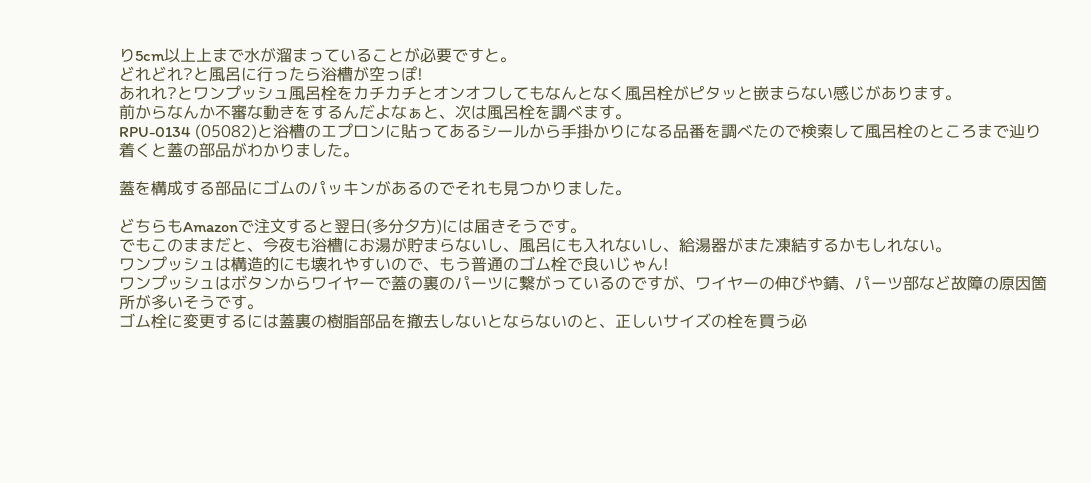り5cm以上上まで水が溜まっていることが必要ですと。
どれどれ?と風呂に行ったら浴槽が空っぽ!
あれれ?とワンプッシュ風呂栓をカチカチとオンオフしてもなんとなく風呂栓がピタッと嵌まらない感じがあります。
前からなんか不審な動きをするんだよなぁと、次は風呂栓を調べます。
RPU-0134 (05082)と浴槽のエプロンに貼ってあるシールから手掛かりになる品番を調べたので検索して風呂栓のところまで辿り着くと蓋の部品がわかりました。

蓋を構成する部品にゴムのパッキンがあるのでそれも見つかりました。

どちらもAmazonで注文すると翌日(多分夕方)には届きそうです。
でもこのままだと、今夜も浴槽にお湯が貯まらないし、風呂にも入れないし、給湯器がまた凍結するかもしれない。
ワンプッシュは構造的にも壊れやすいので、もう普通のゴム栓で良いじゃん!
ワンプッシュはボタンからワイヤーで蓋の裏のパーツに繋がっているのですが、ワイヤーの伸びや錆、パーツ部など故障の原因箇所が多いそうです。
ゴム栓に変更するには蓋裏の樹脂部品を撤去しないとならないのと、正しいサイズの栓を買う必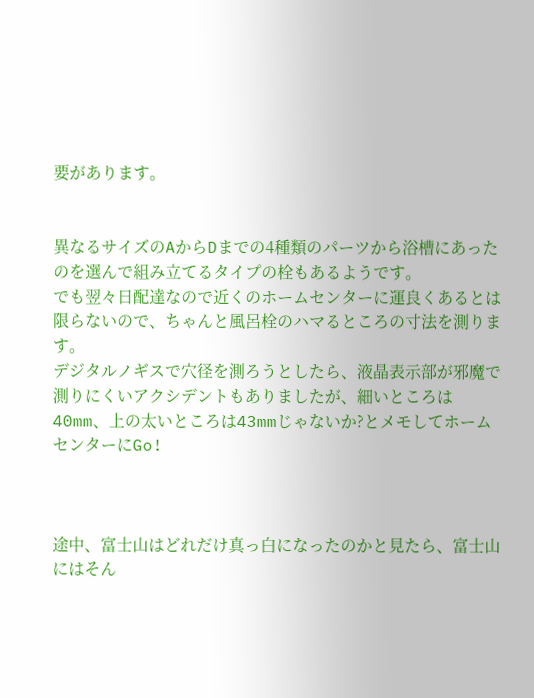要があります。


異なるサイズのAからDまでの4種類のパーツから浴槽にあったのを選んで組み立てるタイプの栓もあるようです。
でも翌々日配達なので近くのホームセンターに運良くあるとは限らないので、ちゃんと風呂栓のハマるところの寸法を測ります。
デジタルノギスで穴径を測ろうとしたら、液晶表示部が邪魔で測りにくいアクシデントもありましたが、細いところは40mm、上の太いところは43mmじゃないか?とメモしてホームセンターにGo!



途中、富士山はどれだけ真っ白になったのかと見たら、富士山にはそん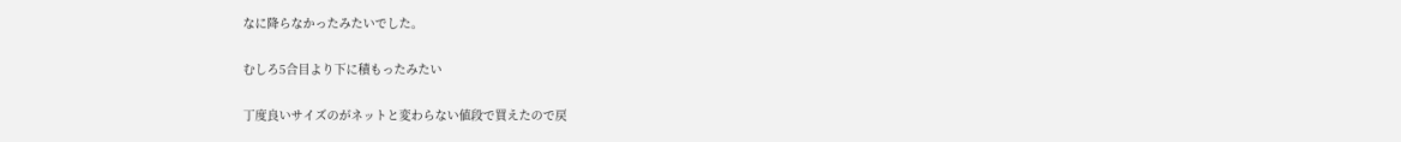なに降らなかったみたいでした。

むしろ5合目より下に積もったみたい

丁度良いサイズのがネットと変わらない値段で買えたので戻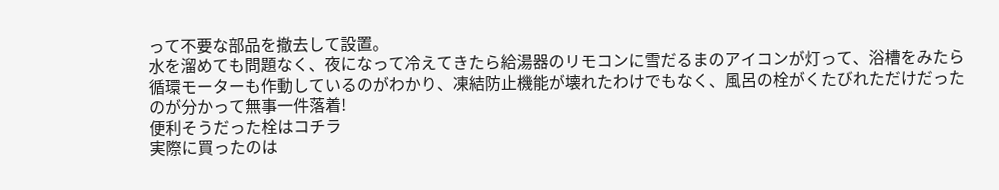って不要な部品を撤去して設置。
水を溜めても問題なく、夜になって冷えてきたら給湯器のリモコンに雪だるまのアイコンが灯って、浴槽をみたら循環モーターも作動しているのがわかり、凍結防止機能が壊れたわけでもなく、風呂の栓がくたびれただけだったのが分かって無事一件落着!
便利そうだった栓はコチラ
実際に買ったのは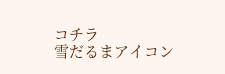コチラ
雪だるまアイコン